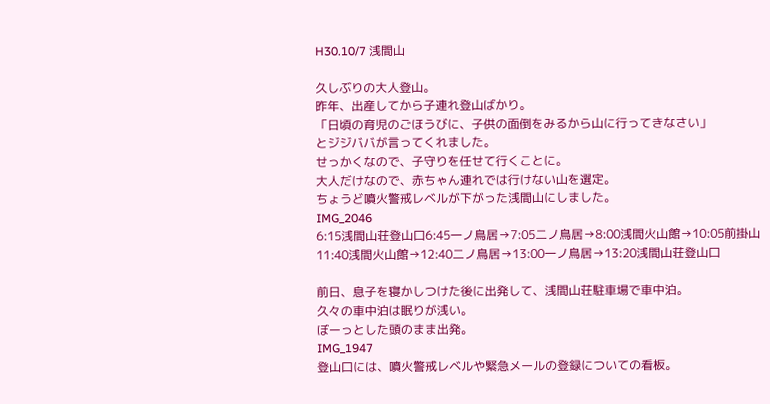H30.10/7 浅間山

久しぶりの大人登山。
昨年、出産してから子連れ登山ばかり。
「日頃の育児のごほうびに、子供の面倒をみるから山に行ってきなさい」
とジジババが言ってくれました。
せっかくなので、子守りを任せて行くことに。
大人だけなので、赤ちゃん連れでは行けない山を選定。
ちょうど噴火警戒レベルが下がった浅間山にしました。
IMG_2046
6:15浅間山荘登山口6:45一ノ鳥居→7:05二ノ鳥居→8:00浅間火山館→10:05前掛山
11:40浅間火山館→12:40二ノ鳥居→13:00一ノ鳥居→13:20浅間山荘登山口

前日、息子を寝かしつけた後に出発して、浅間山荘駐車場で車中泊。
久々の車中泊は眠りが浅い。
ぼーっとした頭のまま出発。
IMG_1947
登山口には、噴火警戒レベルや緊急メールの登録についての看板。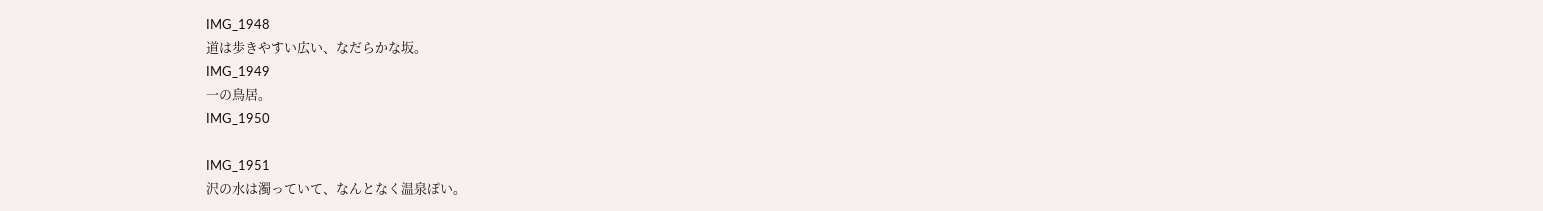IMG_1948
道は歩きやすい広い、なだらかな坂。
IMG_1949
一の鳥居。
IMG_1950

IMG_1951
沢の水は濁っていて、なんとなく温泉ぽい。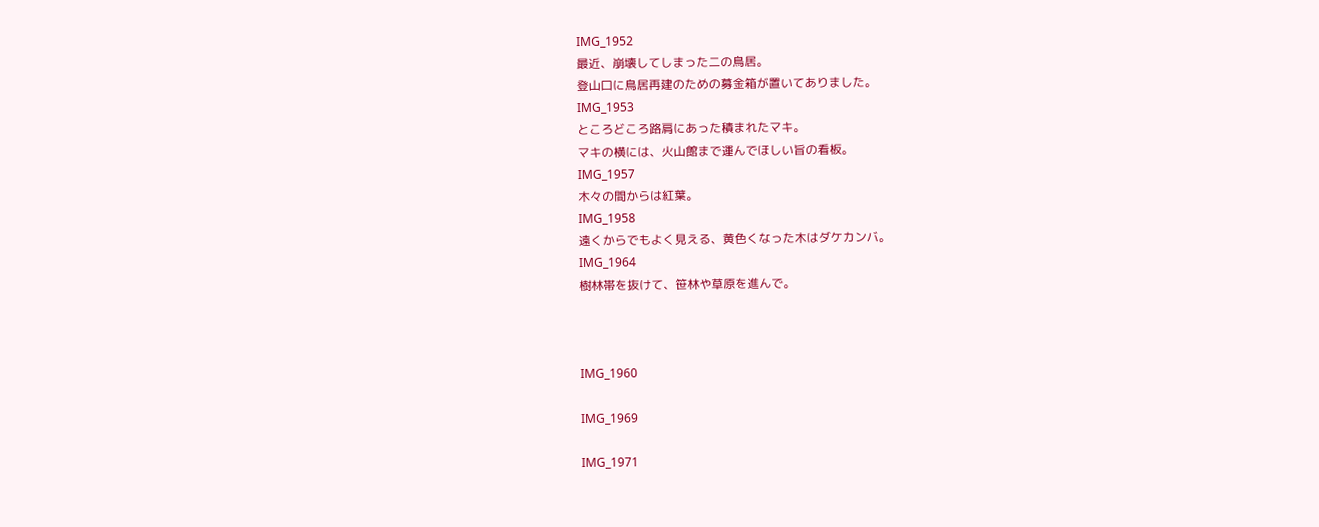IMG_1952
最近、崩壊してしまった二の鳥居。
登山口に鳥居再建のための募金箱が置いてありました。
IMG_1953
ところどころ路肩にあった積まれたマキ。
マキの横には、火山館まで運んでほしい旨の看板。
IMG_1957
木々の間からは紅葉。
IMG_1958
遠くからでもよく見える、黄色くなった木はダケカンバ。
IMG_1964
樹林帯を抜けて、笹林や草原を進んで。



IMG_1960

IMG_1969

IMG_1971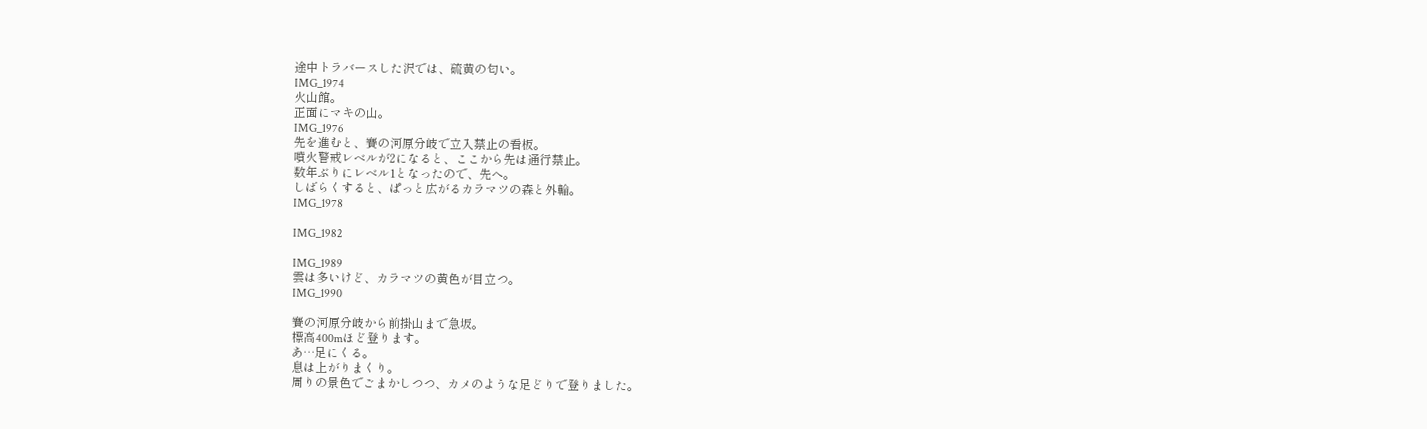途中トラバースした沢では、硫黄の匂い。
IMG_1974
火山館。
正面にマキの山。
IMG_1976
先を進むと、賽の河原分岐で立入禁止の看板。
噴火警戒レベルが2になると、ここから先は通行禁止。
数年ぶりにレベル1となったので、先へ。
しばらくすると、ぱっと広がるカラマツの森と外輪。
IMG_1978

IMG_1982

IMG_1989
雲は多いけど、カラマツの黄色が目立つ。
IMG_1990

賽の河原分岐から前掛山まで急坂。
標高400mほど登ります。
あ…足にくる。
息は上がりまくり。
周りの景色でごまかしつつ、カメのような足どりで登りました。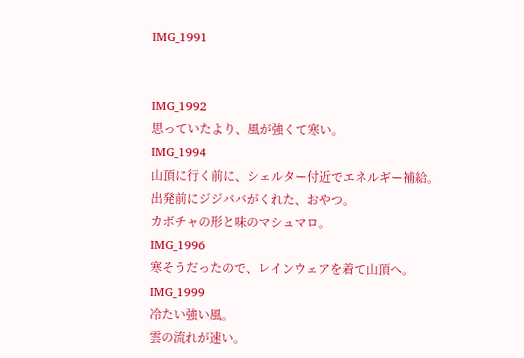IMG_1991


IMG_1992
思っていたより、風が強くて寒い。
IMG_1994
山頂に行く前に、シェルター付近でエネルギー補給。
出発前にジジババがくれた、おやつ。
カボチャの形と味のマシュマロ。
IMG_1996
寒そうだったので、レインウェアを着て山頂へ。
IMG_1999
冷たい強い風。
雲の流れが速い。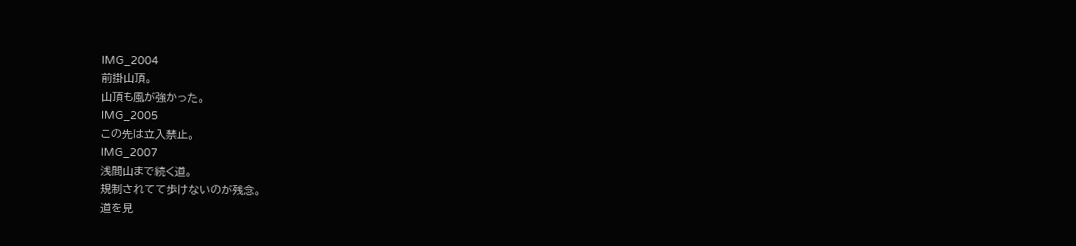IMG_2004
前掛山頂。
山頂も風が強かった。
IMG_2005
この先は立入禁止。
IMG_2007
浅間山まで続く道。
規制されてて歩けないのが残念。
道を見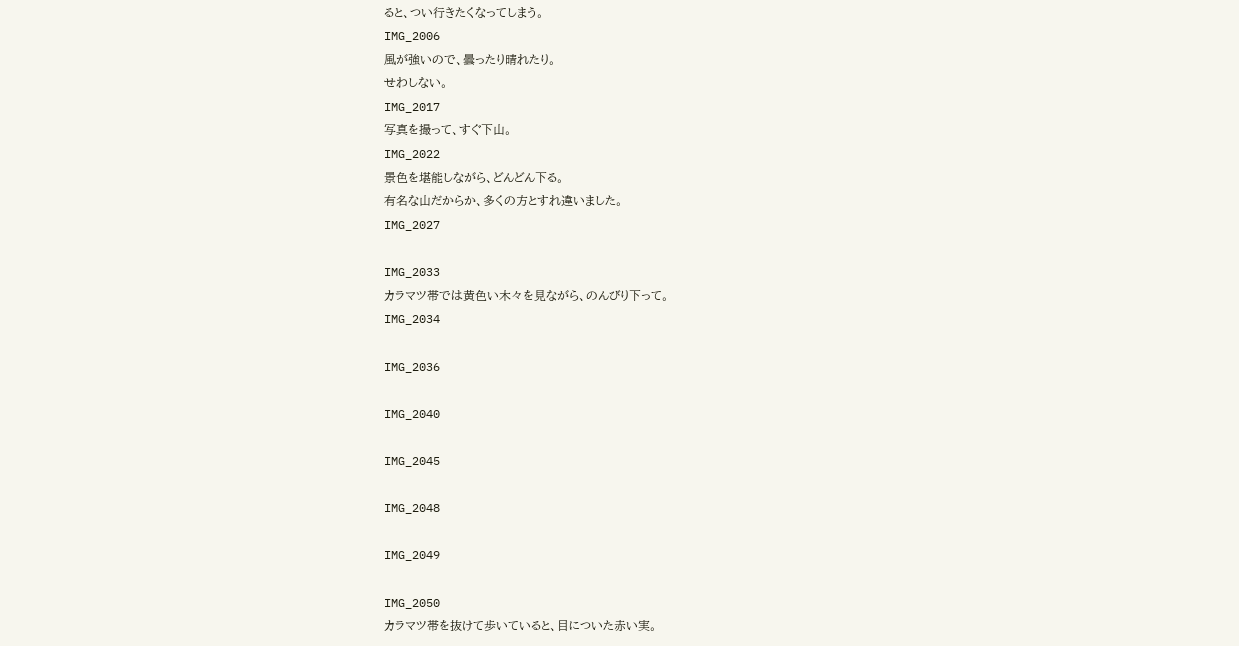ると、つい行きたくなってしまう。
IMG_2006
風が強いので、曇ったり晴れたり。
せわしない。
IMG_2017
写真を撮って、すぐ下山。
IMG_2022
景色を堪能しながら、どんどん下る。
有名な山だからか、多くの方とすれ違いました。
IMG_2027

IMG_2033
カラマツ帯では黄色い木々を見ながら、のんびり下って。
IMG_2034

IMG_2036

IMG_2040

IMG_2045

IMG_2048

IMG_2049

IMG_2050
カラマツ帯を抜けて歩いていると、目についた赤い実。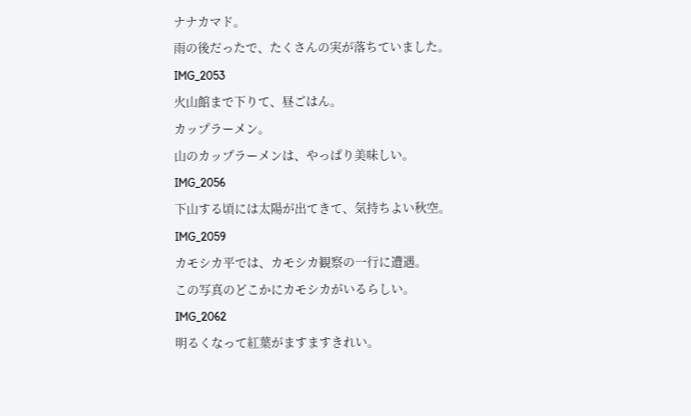ナナカマド。
雨の後だったで、たくさんの実が落ちていました。
IMG_2053
火山館まで下りて、昼ごはん。
カップラーメン。
山のカップラーメンは、やっぱり美味しい。
IMG_2056
下山する頃には太陽が出てきて、気持ちよい秋空。
IMG_2059
カモシカ平では、カモシカ観察の一行に遭遇。
この写真のどこかにカモシカがいるらしい。
IMG_2062
明るくなって紅葉がますますきれい。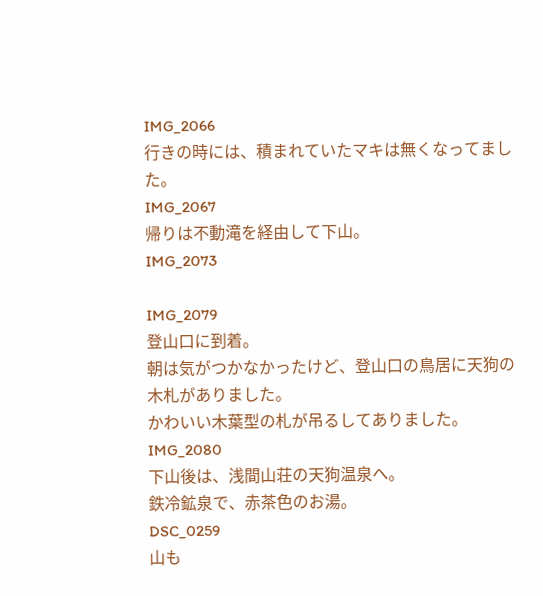IMG_2066
行きの時には、積まれていたマキは無くなってました。
IMG_2067
帰りは不動滝を経由して下山。
IMG_2073

IMG_2079
登山口に到着。
朝は気がつかなかったけど、登山口の鳥居に天狗の木札がありました。
かわいい木葉型の札が吊るしてありました。
IMG_2080
下山後は、浅間山荘の天狗温泉へ。
鉄冷鉱泉で、赤茶色のお湯。
DSC_0259
山も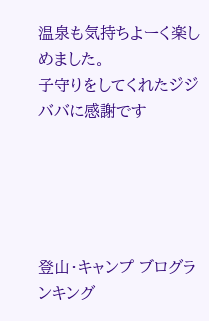温泉も気持ちよーく楽しめました。
子守りをしてくれたジジババに感謝です





登山・キャンプ ブログランキング